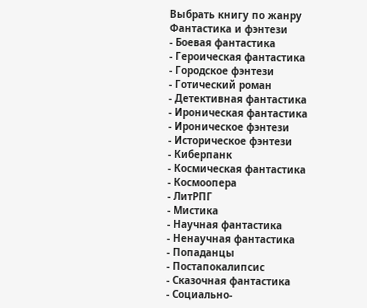Выбрать книгу по жанру
Фантастика и фэнтези
- Боевая фантастика
- Героическая фантастика
- Городское фэнтези
- Готический роман
- Детективная фантастика
- Ироническая фантастика
- Ироническое фэнтези
- Историческое фэнтези
- Киберпанк
- Космическая фантастика
- Космоопера
- ЛитРПГ
- Мистика
- Научная фантастика
- Ненаучная фантастика
- Попаданцы
- Постапокалипсис
- Сказочная фантастика
- Социально-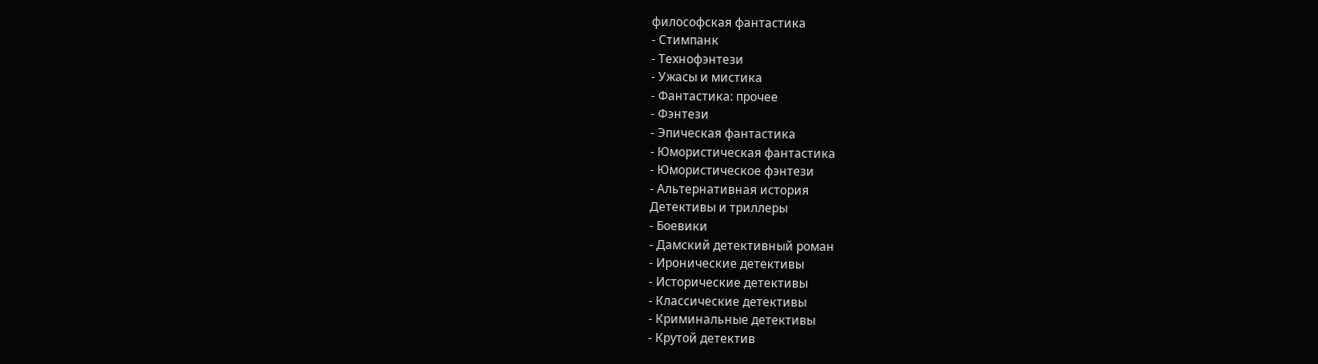философская фантастика
- Стимпанк
- Технофэнтези
- Ужасы и мистика
- Фантастика: прочее
- Фэнтези
- Эпическая фантастика
- Юмористическая фантастика
- Юмористическое фэнтези
- Альтернативная история
Детективы и триллеры
- Боевики
- Дамский детективный роман
- Иронические детективы
- Исторические детективы
- Классические детективы
- Криминальные детективы
- Крутой детектив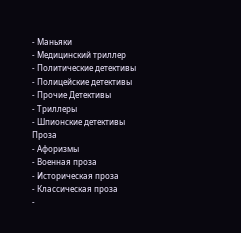- Маньяки
- Медицинский триллер
- Политические детективы
- Полицейские детективы
- Прочие Детективы
- Триллеры
- Шпионские детективы
Проза
- Афоризмы
- Военная проза
- Историческая проза
- Классическая проза
-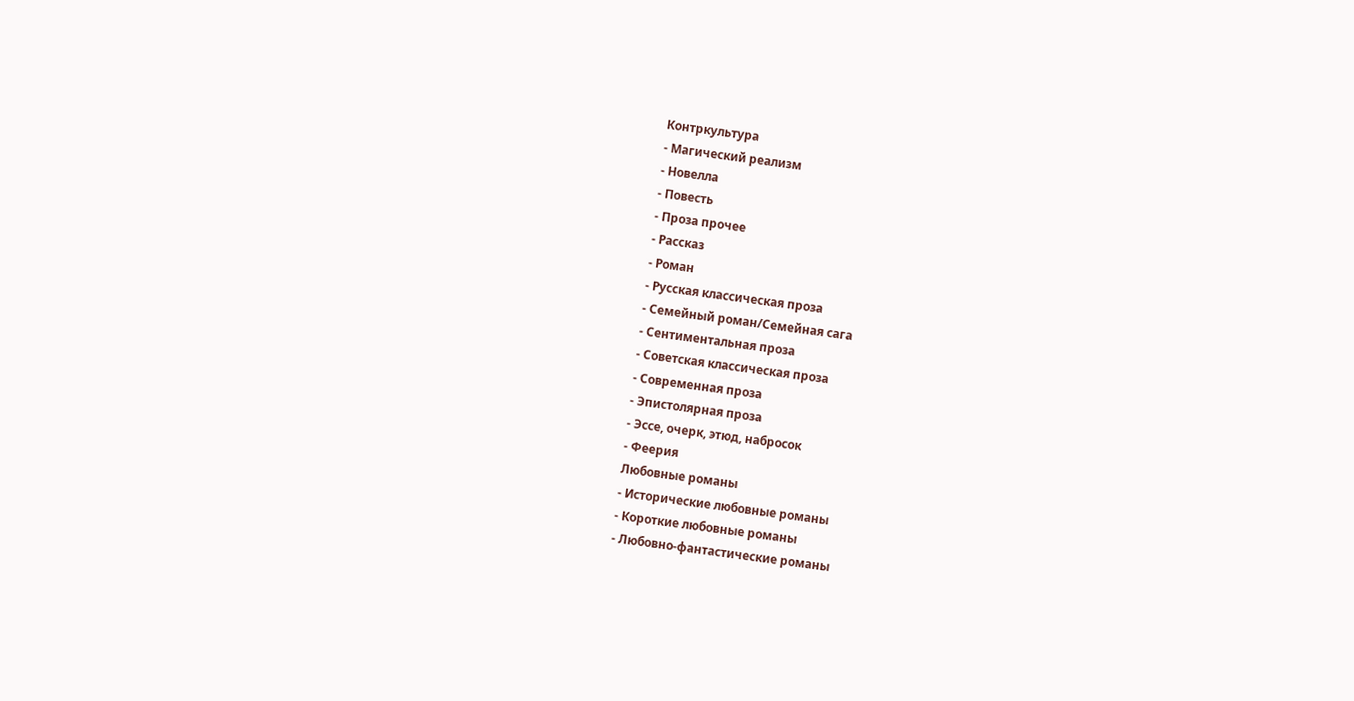Контркультура
- Магический реализм
- Новелла
- Повесть
- Проза прочее
- Рассказ
- Роман
- Русская классическая проза
- Семейный роман/Семейная сага
- Сентиментальная проза
- Советская классическая проза
- Современная проза
- Эпистолярная проза
- Эссе, очерк, этюд, набросок
- Феерия
Любовные романы
- Исторические любовные романы
- Короткие любовные романы
- Любовно-фантастические романы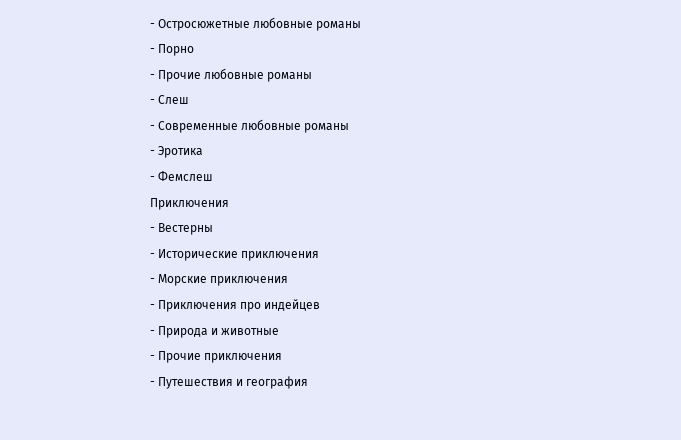- Остросюжетные любовные романы
- Порно
- Прочие любовные романы
- Слеш
- Современные любовные романы
- Эротика
- Фемслеш
Приключения
- Вестерны
- Исторические приключения
- Морские приключения
- Приключения про индейцев
- Природа и животные
- Прочие приключения
- Путешествия и география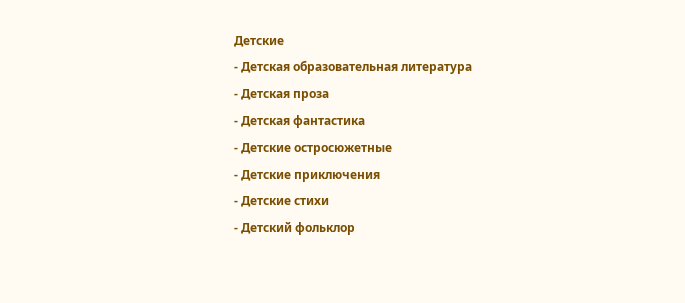Детские
- Детская образовательная литература
- Детская проза
- Детская фантастика
- Детские остросюжетные
- Детские приключения
- Детские стихи
- Детский фольклор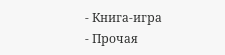- Книга-игра
- Прочая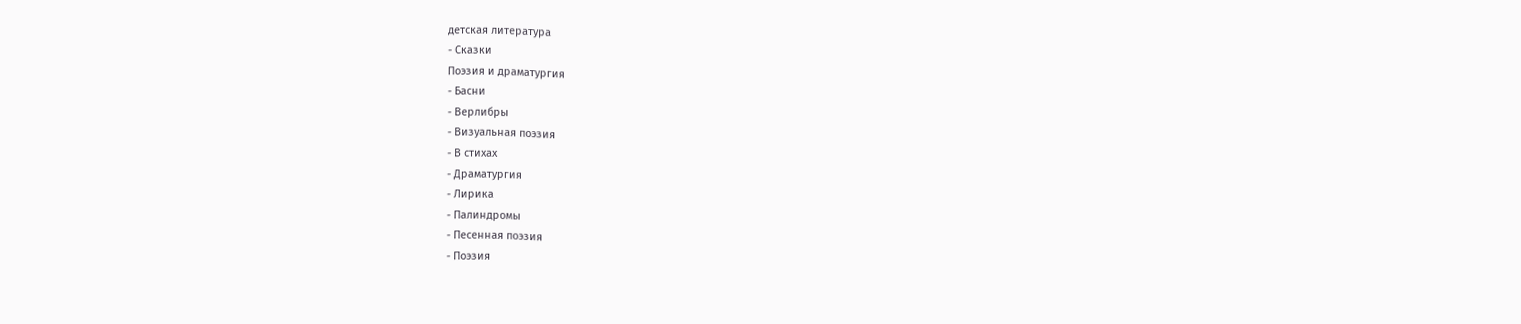детская литература
- Сказки
Поэзия и драматургия
- Басни
- Верлибры
- Визуальная поэзия
- В стихах
- Драматургия
- Лирика
- Палиндромы
- Песенная поэзия
- Поэзия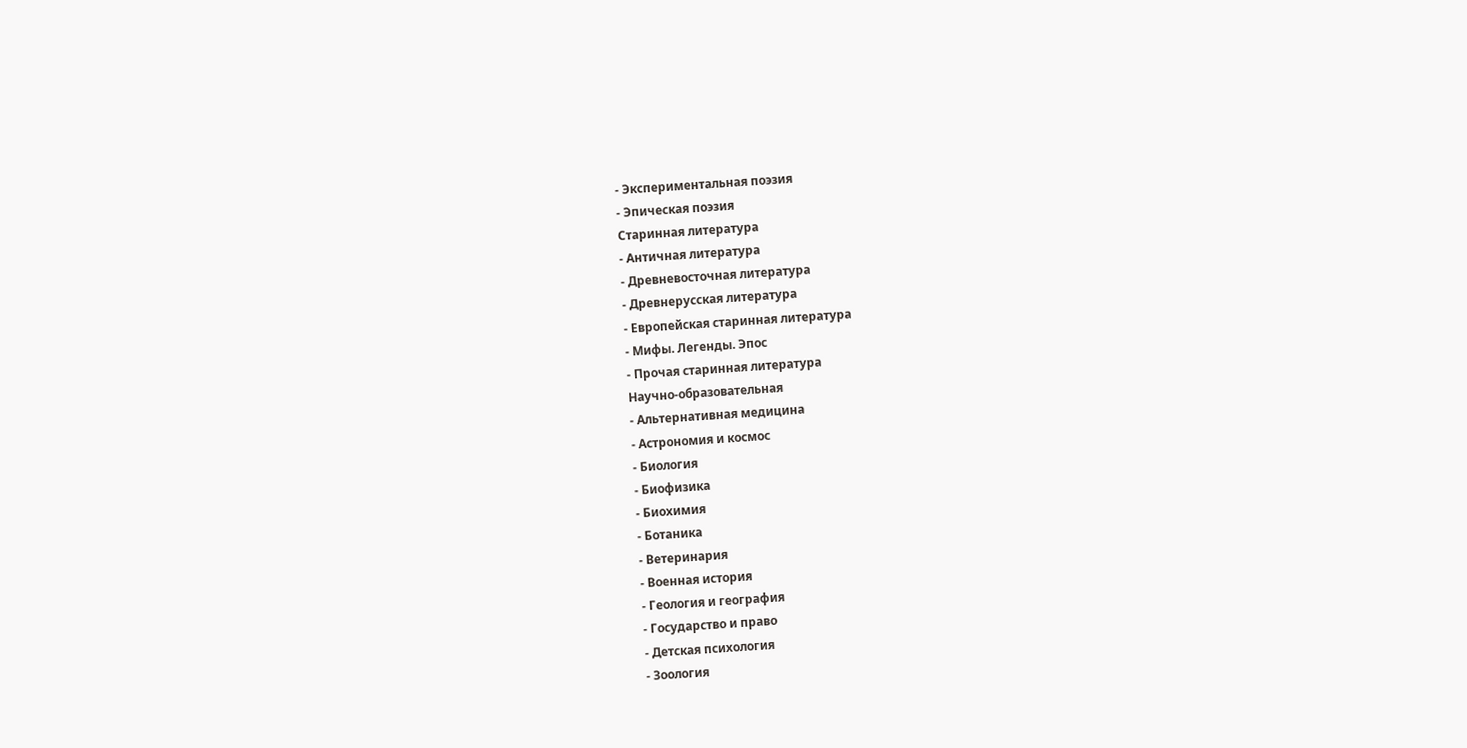- Экспериментальная поэзия
- Эпическая поэзия
Старинная литература
- Античная литература
- Древневосточная литература
- Древнерусская литература
- Европейская старинная литература
- Мифы. Легенды. Эпос
- Прочая старинная литература
Научно-образовательная
- Альтернативная медицина
- Астрономия и космос
- Биология
- Биофизика
- Биохимия
- Ботаника
- Ветеринария
- Военная история
- Геология и география
- Государство и право
- Детская психология
- Зоология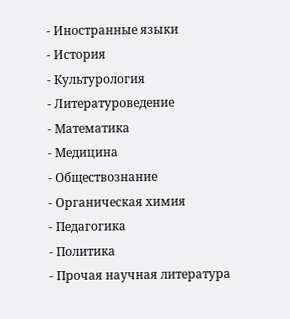- Иностранные языки
- История
- Культурология
- Литературоведение
- Математика
- Медицина
- Обществознание
- Органическая химия
- Педагогика
- Политика
- Прочая научная литература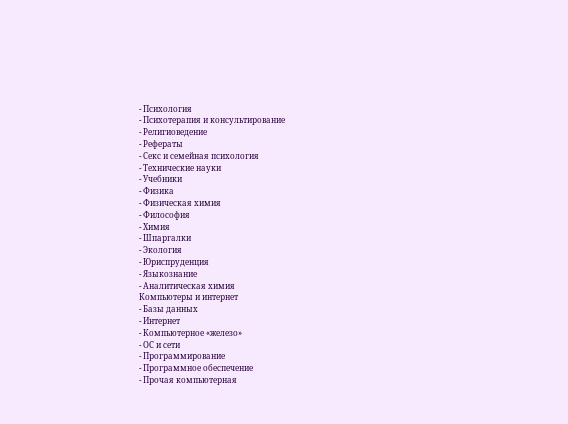- Психология
- Психотерапия и консультирование
- Религиоведение
- Рефераты
- Секс и семейная психология
- Технические науки
- Учебники
- Физика
- Физическая химия
- Философия
- Химия
- Шпаргалки
- Экология
- Юриспруденция
- Языкознание
- Аналитическая химия
Компьютеры и интернет
- Базы данных
- Интернет
- Компьютерное «железо»
- ОС и сети
- Программирование
- Программное обеспечение
- Прочая компьютерная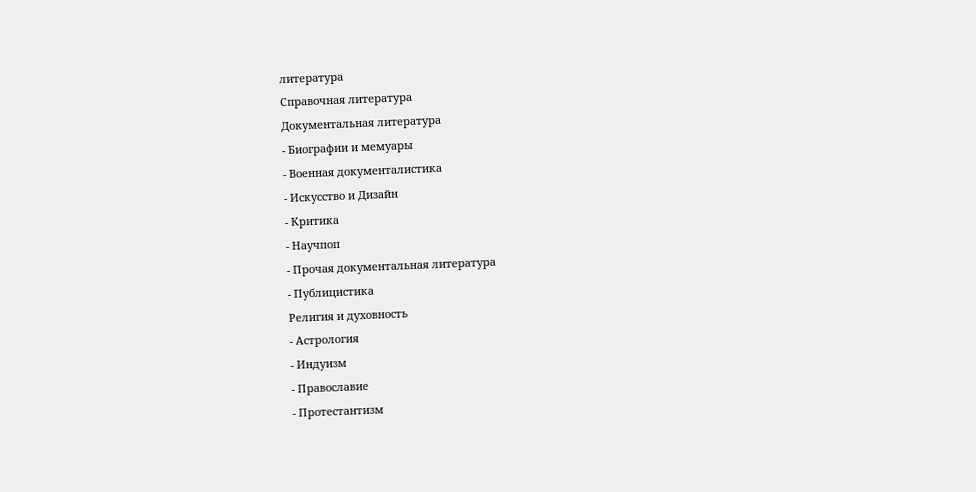литература
Справочная литература
Документальная литература
- Биографии и мемуары
- Военная документалистика
- Искусство и Дизайн
- Критика
- Научпоп
- Прочая документальная литература
- Публицистика
Религия и духовность
- Астрология
- Индуизм
- Православие
- Протестантизм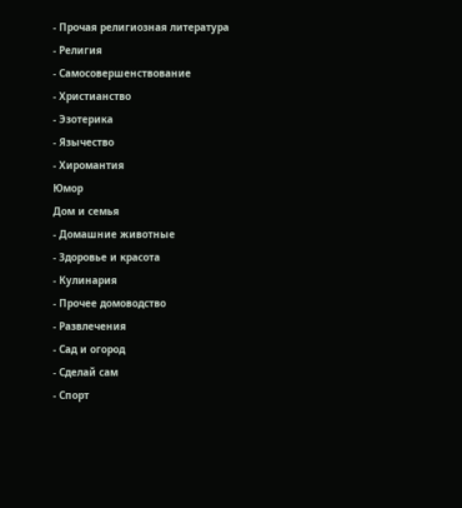- Прочая религиозная литература
- Религия
- Самосовершенствование
- Христианство
- Эзотерика
- Язычество
- Хиромантия
Юмор
Дом и семья
- Домашние животные
- Здоровье и красота
- Кулинария
- Прочее домоводство
- Развлечения
- Сад и огород
- Сделай сам
- Спорт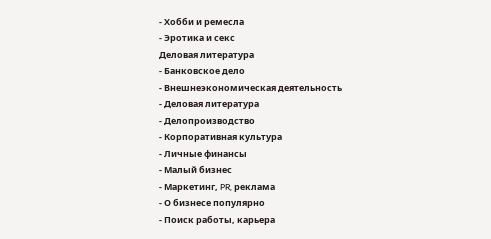- Хобби и ремесла
- Эротика и секс
Деловая литература
- Банковское дело
- Внешнеэкономическая деятельность
- Деловая литература
- Делопроизводство
- Корпоративная культура
- Личные финансы
- Малый бизнес
- Маркетинг, PR, реклама
- О бизнесе популярно
- Поиск работы, карьера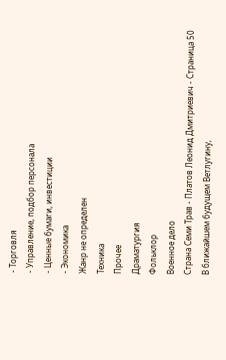- Торговля
- Управление, подбор персонала
- Ценные бумаги, инвестиции
- Экономика
Жанр не определен
Техника
Прочее
Драматургия
Фольклор
Военное дело
Страна Семи Трав - Платов Леонид Дмитриевич - Страница 50
В ближайшем будущем Ветлугину,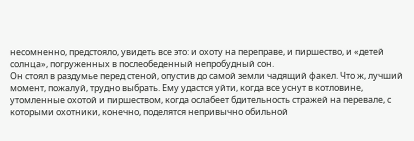несомненно, предстояло, увидеть все это: и охоту на переправе, и пиршество, и «детей солнца», погруженных в послеобеденный непробудный сон.
Он стоял в раздумье перед стеной, опустив до самой земли чадящий факел. Что ж, лучший момент, пожалуй, трудно выбрать. Ему удастся уйти, когда все уснут в котловине, утомленные охотой и пиршеством, когда ослабеет бдительность стражей на перевале, с которыми охотники, конечно, поделятся непривычно обильной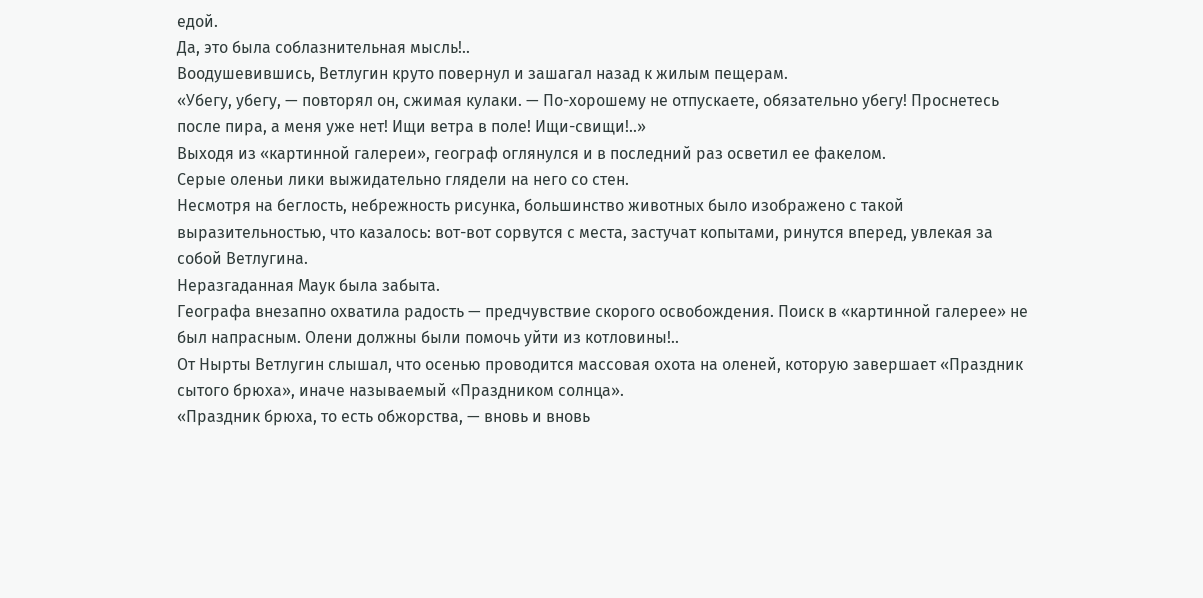едой.
Да, это была соблазнительная мысль!..
Воодушевившись, Ветлугин круто повернул и зашагал назад к жилым пещерам.
«Убегу, убегу, — повторял он, сжимая кулаки. — По-хорошему не отпускаете, обязательно убегу! Проснетесь после пира, а меня уже нет! Ищи ветра в поле! Ищи-свищи!..»
Выходя из «картинной галереи», географ оглянулся и в последний раз осветил ее факелом.
Серые оленьи лики выжидательно глядели на него со стен.
Несмотря на беглость, небрежность рисунка, большинство животных было изображено с такой выразительностью, что казалось: вот-вот сорвутся с места, застучат копытами, ринутся вперед, увлекая за собой Ветлугина.
Неразгаданная Маук была забыта.
Географа внезапно охватила радость — предчувствие скорого освобождения. Поиск в «картинной галерее» не был напрасным. Олени должны были помочь уйти из котловины!..
От Нырты Ветлугин слышал, что осенью проводится массовая охота на оленей, которую завершает «Праздник сытого брюха», иначе называемый «Праздником солнца».
«Праздник брюха, то есть обжорства, — вновь и вновь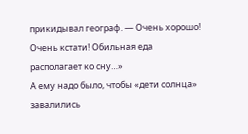прикидывал географ. — Очень хорошо! Очень кстати! Обильная еда располагает ко сну…»
А ему надо было, чтобы «дети солнца» завалились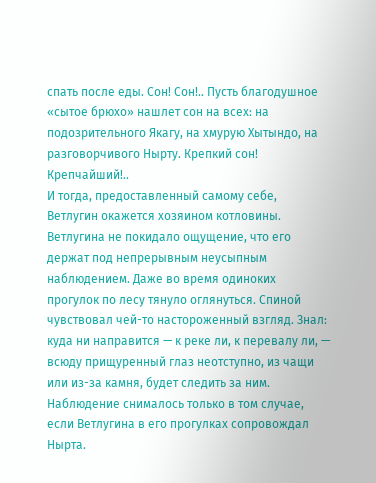спать после еды. Сон! Сон!.. Пусть благодушное «сытое брюхо» нашлет сон на всех: на подозрительного Якагу, на хмурую Хытындо, на разговорчивого Нырту. Крепкий сон! Крепчайший!..
И тогда, предоставленный самому себе, Ветлугин окажется хозяином котловины.
Ветлугина не покидало ощущение, что его держат под непрерывным неусыпным наблюдением. Даже во время одиноких прогулок по лесу тянуло оглянуться. Спиной чувствовал чей-то настороженный взгляд. Знал: куда ни направится — к реке ли, к перевалу ли, — всюду прищуренный глаз неотступно, из чащи или из-за камня, будет следить за ним.
Наблюдение снималось только в том случае, если Ветлугина в его прогулках сопровождал Нырта.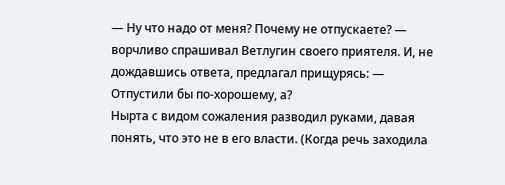— Ну что надо от меня? Почему не отпускаете? — ворчливо спрашивал Ветлугин своего приятеля. И, не дождавшись ответа, предлагал прищурясь: — Отпустили бы по-хорошему, а?
Нырта с видом сожаления разводил руками, давая понять, что это не в его власти. (Когда речь заходила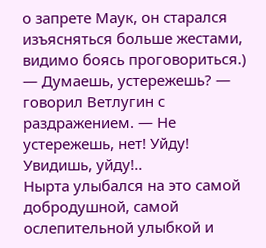о запрете Маук, он старался изъясняться больше жестами, видимо боясь проговориться.)
— Думаешь, устережешь? — говорил Ветлугин с раздражением. — Не устережешь, нет! Уйду! Увидишь, уйду!..
Нырта улыбался на это самой добродушной, самой ослепительной улыбкой и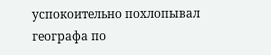успокоительно похлопывал географа по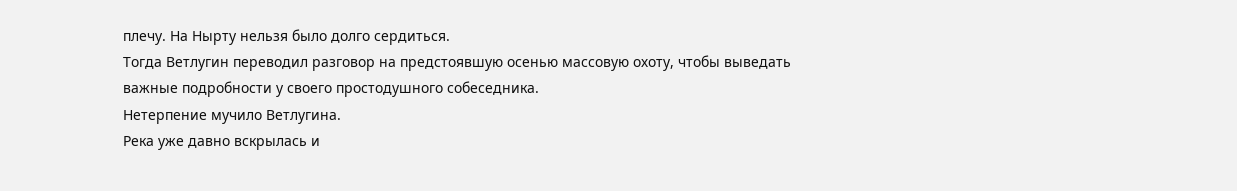плечу. На Нырту нельзя было долго сердиться.
Тогда Ветлугин переводил разговор на предстоявшую осенью массовую охоту, чтобы выведать важные подробности у своего простодушного собеседника.
Нетерпение мучило Ветлугина.
Река уже давно вскрылась и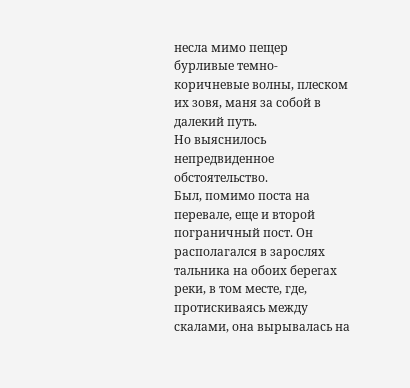несла мимо пещер бурливые темно-коричневые волны, плеском их зовя, маня за собой в далекий путь.
Но выяснилось непредвиденное обстоятельство.
Был, помимо поста на перевале, еще и второй пограничный пост. Он располагался в зарослях тальника на обоих берегах реки, в том месте, где, протискиваясь между скалами, она вырывалась на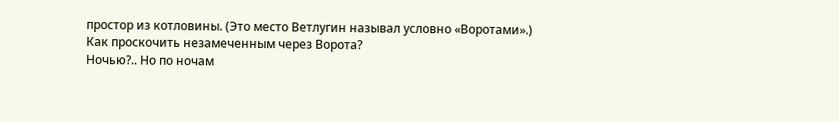простор из котловины. (Это место Ветлугин называл условно «Воротами».)
Как проскочить незамеченным через Ворота?
Ночью?.. Но по ночам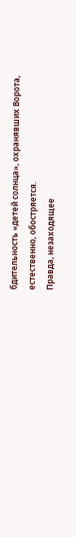бдительность «детей солнца», охранявших Ворота, естественно, обостряется.
Правда, незаходящее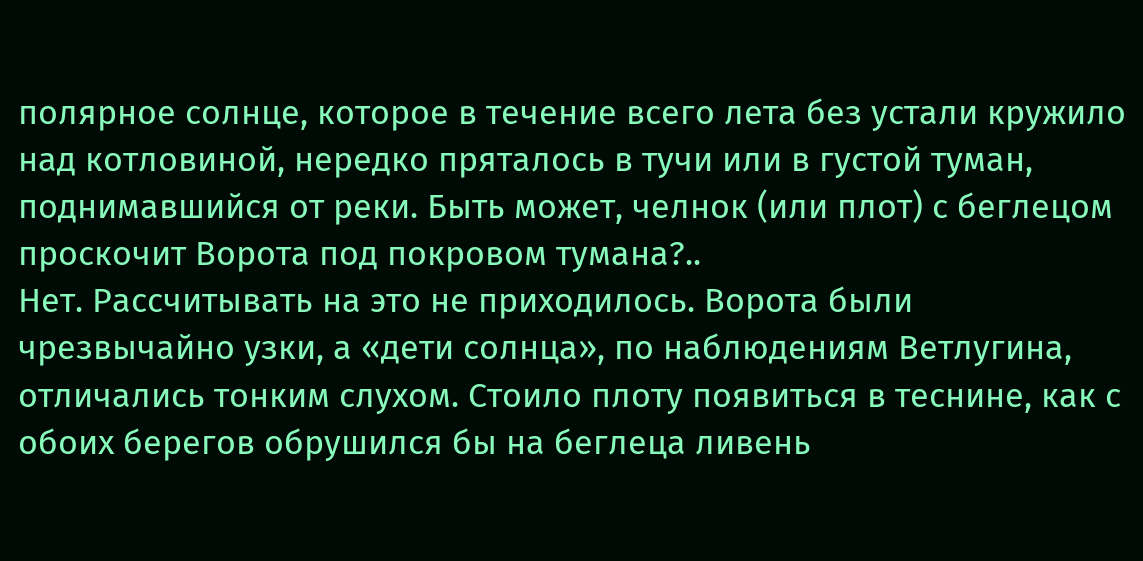полярное солнце, которое в течение всего лета без устали кружило над котловиной, нередко пряталось в тучи или в густой туман, поднимавшийся от реки. Быть может, челнок (или плот) с беглецом проскочит Ворота под покровом тумана?..
Нет. Рассчитывать на это не приходилось. Ворота были чрезвычайно узки, а «дети солнца», по наблюдениям Ветлугина, отличались тонким слухом. Стоило плоту появиться в теснине, как с обоих берегов обрушился бы на беглеца ливень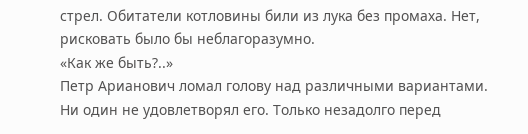стрел. Обитатели котловины били из лука без промаха. Нет, рисковать было бы неблагоразумно.
«Как же быть?..»
Петр Арианович ломал голову над различными вариантами. Ни один не удовлетворял его. Только незадолго перед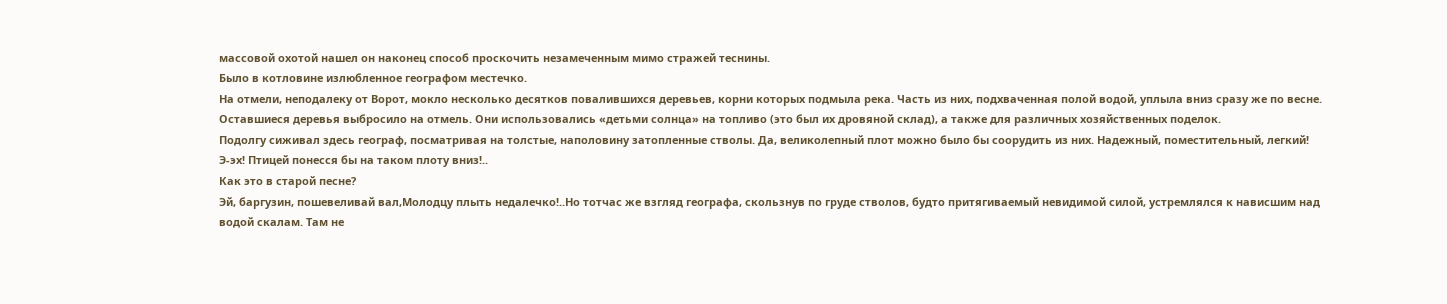массовой охотой нашел он наконец способ проскочить незамеченным мимо стражей теснины.
Было в котловине излюбленное географом местечко.
На отмели, неподалеку от Ворот, мокло несколько десятков повалившихся деревьев, корни которых подмыла река. Часть из них, подхваченная полой водой, уплыла вниз сразу же по весне. Оставшиеся деревья выбросило на отмель. Они использовались «детьми солнца» на топливо (это был их дровяной склад), а также для различных хозяйственных поделок.
Подолгу сиживал здесь географ, посматривая на толстые, наполовину затопленные стволы. Да, великолепный плот можно было бы соорудить из них. Надежный, поместительный, легкий!
Э-эх! Птицей понесся бы на таком плоту вниз!..
Как это в старой песне?
Эй, баргузин, пошевеливай вал,Молодцу плыть недалечко!..Но тотчас же взгляд географа, скользнув по груде стволов, будто притягиваемый невидимой силой, устремлялся к нависшим над водой скалам. Там не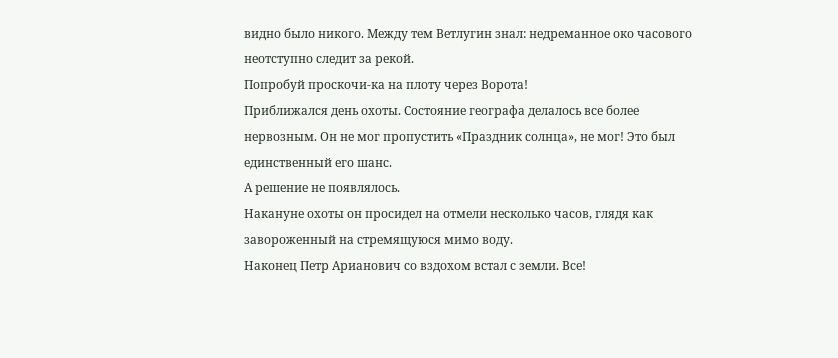видно было никого. Между тем Ветлугин знал: недреманное око часового неотступно следит за рекой.
Попробуй проскочи-ка на плоту через Ворота!
Приближался день охоты. Состояние географа делалось все более нервозным. Он не мог пропустить «Праздник солнца», не мог! Это был единственный его шанс.
А решение не появлялось.
Накануне охоты он просидел на отмели несколько часов, глядя как завороженный на стремящуюся мимо воду.
Наконец Петр Арианович со вздохом встал с земли. Все!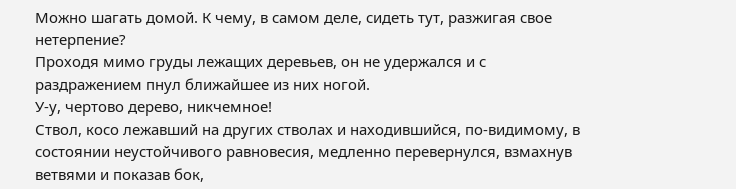Можно шагать домой. К чему, в самом деле, сидеть тут, разжигая свое нетерпение?
Проходя мимо груды лежащих деревьев, он не удержался и с раздражением пнул ближайшее из них ногой.
У-у, чертово дерево, никчемное!
Ствол, косо лежавший на других стволах и находившийся, по-видимому, в состоянии неустойчивого равновесия, медленно перевернулся, взмахнув ветвями и показав бок,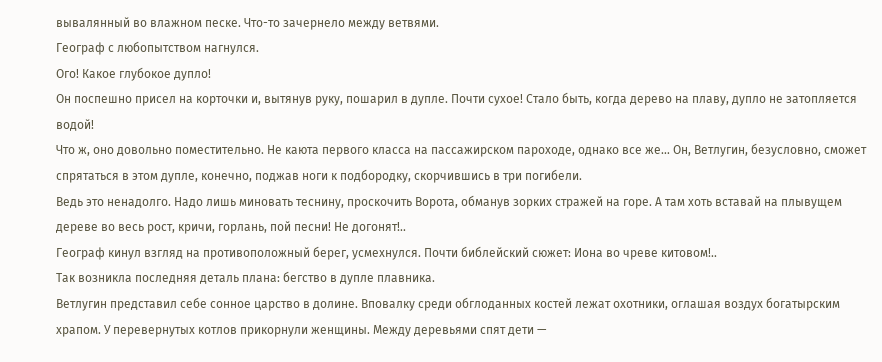вывалянный во влажном песке. Что-то зачернело между ветвями.
Географ с любопытством нагнулся.
Ого! Какое глубокое дупло!
Он поспешно присел на корточки и, вытянув руку, пошарил в дупле. Почти сухое! Стало быть, когда дерево на плаву, дупло не затопляется водой!
Что ж, оно довольно поместительно. Не каюта первого класса на пассажирском пароходе, однако все же… Он, Ветлугин, безусловно, сможет спрятаться в этом дупле, конечно, поджав ноги к подбородку, скорчившись в три погибели.
Ведь это ненадолго. Надо лишь миновать теснину, проскочить Ворота, обманув зорких стражей на горе. А там хоть вставай на плывущем дереве во весь рост, кричи, горлань, пой песни! Не догонят!..
Географ кинул взгляд на противоположный берег, усмехнулся. Почти библейский сюжет: Иона во чреве китовом!..
Так возникла последняя деталь плана: бегство в дупле плавника.
Ветлугин представил себе сонное царство в долине. Вповалку среди обглоданных костей лежат охотники, оглашая воздух богатырским храпом. У перевернутых котлов прикорнули женщины. Между деревьями спят дети —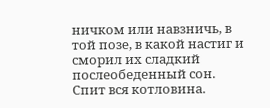ничком или навзничь, в той позе, в какой настиг и сморил их сладкий послеобеденный сон.
Спит вся котловина.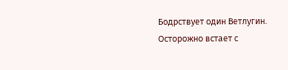Бодрствует один Ветлугин. Осторожно встает с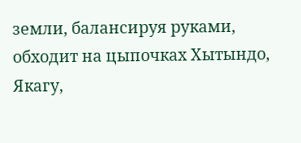земли, балансируя руками, обходит на цыпочках Хытындо, Якагу,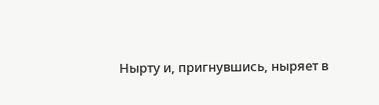Нырту и, пригнувшись, ныряет в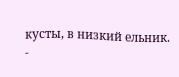кусты, в низкий ельник.
-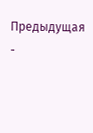Предыдущая
-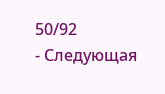50/92
- Следующая